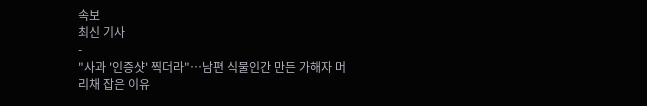속보
최신 기사
-
"사과 '인증샷' 찍더라"…남편 식물인간 만든 가해자 머리채 잡은 이유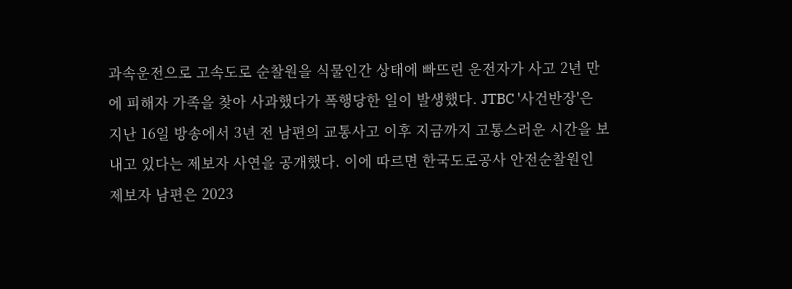과속운전으로 고속도로 순찰원을 식물인간 상태에 빠뜨린 운전자가 사고 2년 만에 피해자 가족을 찾아 사과했다가 폭행당한 일이 발생했다. JTBC '사건반장'은 지난 16일 방송에서 3년 전 남편의 교통사고 이후 지금까지 고통스러운 시간을 보내고 있다는 제보자 사연을 공개했다. 이에 따르면 한국도로공사 안전순찰원인 제보자 남편은 2023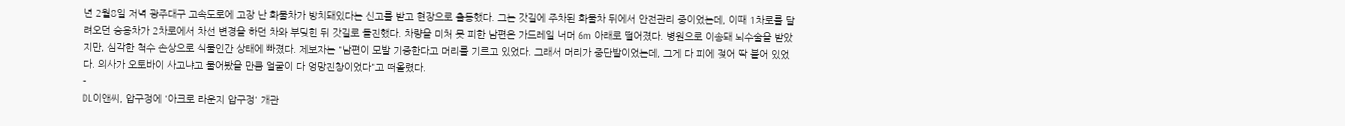년 2월8일 저녁 광주대구 고속도로에 고장 난 화물차가 방치돼있다는 신고를 받고 현장으로 출동했다. 그는 갓길에 주차된 화물차 뒤에서 안전관리 중이었는데, 이때 1차로를 달려오던 승용차가 2차로에서 차선 변경을 하던 차와 부딪힌 뒤 갓길로 돌진했다. 차량을 미처 못 피한 남편은 가드레일 너머 6m 아래로 떨어졌다. 병원으로 이송돼 뇌수술을 받았지만, 심각한 척수 손상으로 식물인간 상태에 빠졌다. 제보자는 "남편이 모발 기증한다고 머리를 기르고 있었다. 그래서 머리가 중단발이었는데, 그게 다 피에 젖어 딱 붙어 있었다. 의사가 오토바이 사고냐고 물어봤을 만큼 얼굴이 다 엉망진창이었다"고 떠올렸다.
-
DL이앤씨, 압구정에 '아크로 라운지 압구정' 개관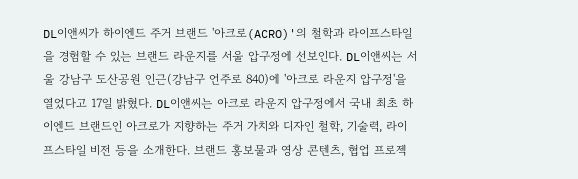DL이앤씨가 하이엔드 주거 브랜드 '아크로(ACRO)'의 철학과 라이프스타일을 경험할 수 있는 브랜드 라운지를 서울 압구정에 선보인다. DL이앤씨는 서울 강남구 도산공원 인근(강남구 언주로 840)에 '아크로 라운지 압구정'을 열었다고 17일 밝혔다. DL이앤씨는 아크로 라운지 압구정에서 국내 최초 하이엔드 브랜드인 아크로가 지향하는 주거 가치와 디자인 철학, 기술력, 라이프스타일 비전 등을 소개한다. 브랜드 홍보물과 영상 콘텐츠, 협업 프로젝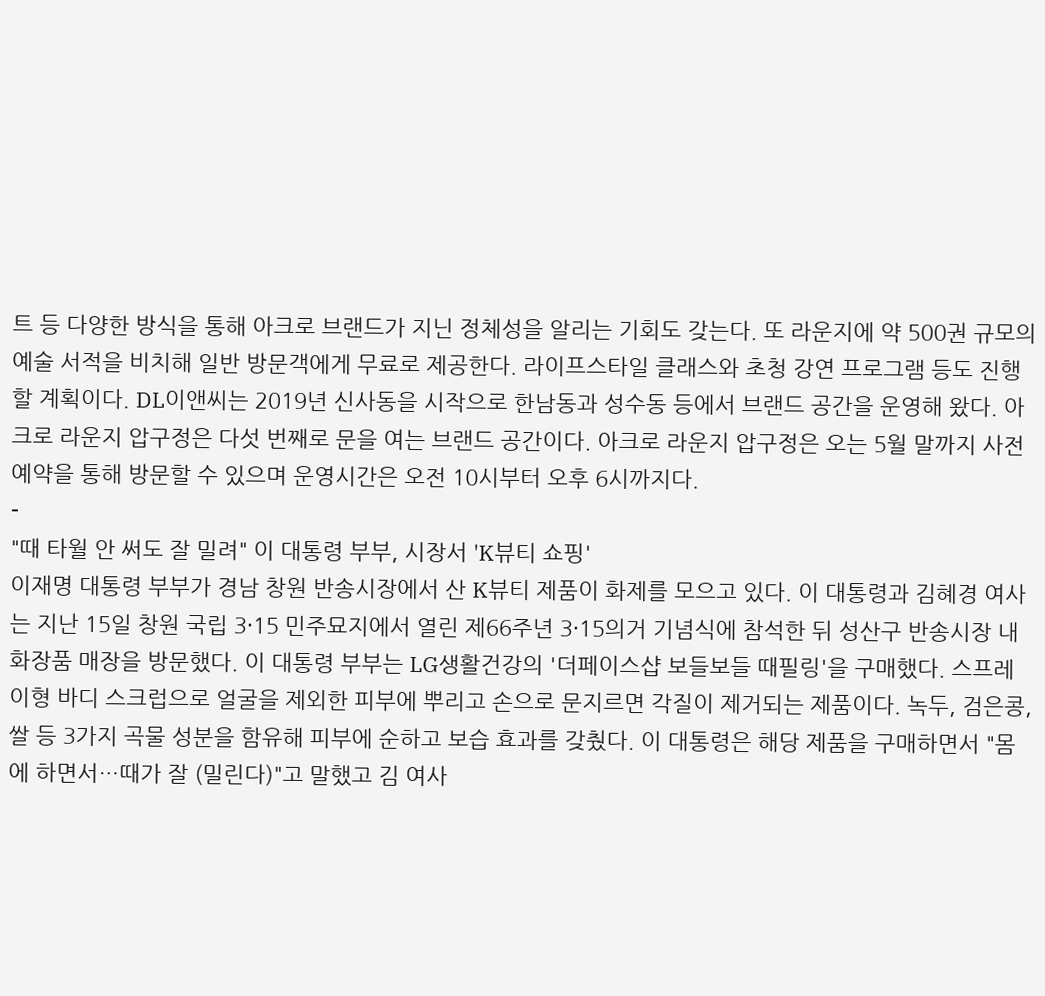트 등 다양한 방식을 통해 아크로 브랜드가 지닌 정체성을 알리는 기회도 갖는다. 또 라운지에 약 500권 규모의 예술 서적을 비치해 일반 방문객에게 무료로 제공한다. 라이프스타일 클래스와 초청 강연 프로그램 등도 진행할 계획이다. DL이앤씨는 2019년 신사동을 시작으로 한남동과 성수동 등에서 브랜드 공간을 운영해 왔다. 아크로 라운지 압구정은 다섯 번째로 문을 여는 브랜드 공간이다. 아크로 라운지 압구정은 오는 5월 말까지 사전 예약을 통해 방문할 수 있으며 운영시간은 오전 10시부터 오후 6시까지다.
-
"때 타월 안 써도 잘 밀려" 이 대통령 부부, 시장서 'K뷰티 쇼핑'
이재명 대통령 부부가 경남 창원 반송시장에서 산 K뷰티 제품이 화제를 모으고 있다. 이 대통령과 김혜경 여사는 지난 15일 창원 국립 3·15 민주묘지에서 열린 제66주년 3·15의거 기념식에 참석한 뒤 성산구 반송시장 내 화장품 매장을 방문했다. 이 대통령 부부는 LG생활건강의 '더페이스샵 보들보들 때필링'을 구매했다. 스프레이형 바디 스크럽으로 얼굴을 제외한 피부에 뿌리고 손으로 문지르면 각질이 제거되는 제품이다. 녹두, 검은콩, 쌀 등 3가지 곡물 성분을 함유해 피부에 순하고 보습 효과를 갖췄다. 이 대통령은 해당 제품을 구매하면서 "몸에 하면서…때가 잘 (밀린다)"고 말했고 김 여사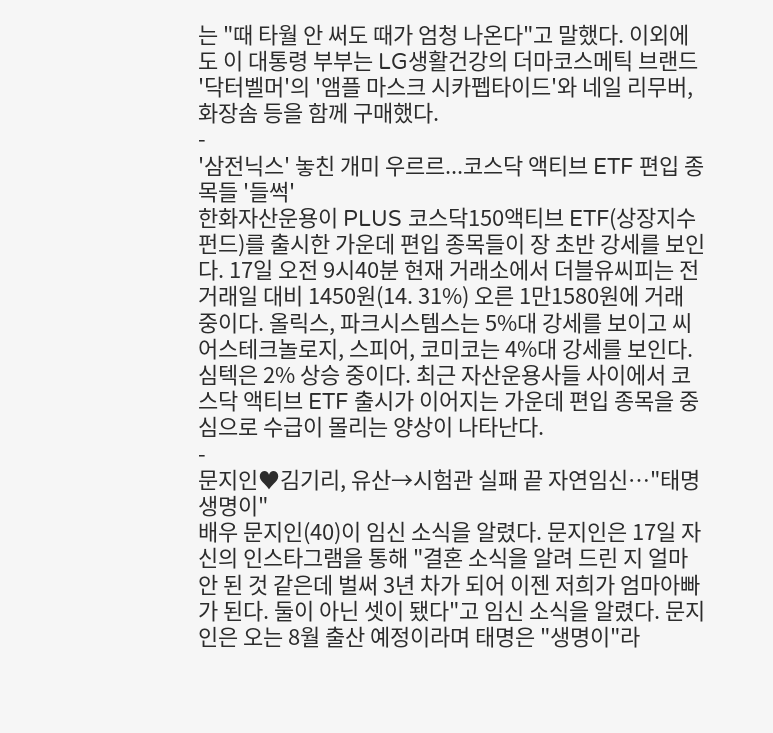는 "때 타월 안 써도 때가 엄청 나온다"고 말했다. 이외에도 이 대통령 부부는 LG생활건강의 더마코스메틱 브랜드 '닥터벨머'의 '앰플 마스크 시카펩타이드'와 네일 리무버, 화장솜 등을 함께 구매했다.
-
'삼전닉스' 놓친 개미 우르르...코스닥 액티브 ETF 편입 종목들 '들썩'
한화자산운용이 PLUS 코스닥150액티브 ETF(상장지수펀드)를 출시한 가운데 편입 종목들이 장 초반 강세를 보인다. 17일 오전 9시40분 현재 거래소에서 더블유씨피는 전 거래일 대비 1450원(14. 31%) 오른 1만1580원에 거래 중이다. 올릭스, 파크시스템스는 5%대 강세를 보이고 씨어스테크놀로지, 스피어, 코미코는 4%대 강세를 보인다. 심텍은 2% 상승 중이다. 최근 자산운용사들 사이에서 코스닥 액티브 ETF 출시가 이어지는 가운데 편입 종목을 중심으로 수급이 몰리는 양상이 나타난다.
-
문지인♥김기리, 유산→시험관 실패 끝 자연임신…"태명 생명이"
배우 문지인(40)이 임신 소식을 알렸다. 문지인은 17일 자신의 인스타그램을 통해 "결혼 소식을 알려 드린 지 얼마 안 된 것 같은데 벌써 3년 차가 되어 이젠 저희가 엄마아빠가 된다. 둘이 아닌 셋이 됐다"고 임신 소식을 알렸다. 문지인은 오는 8월 출산 예정이라며 태명은 "생명이"라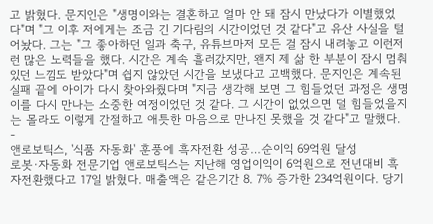고 밝혔다. 문지인은 "생명이와는 결혼하고 얼마 안 돼 잠시 만났다가 이별했었다"며 "그 이후 저에게는 조금 긴 기다림의 시간이었던 것 같다"고 유산 사실을 털어놨다. 그는 "그 좋아하던 일과 축구, 유튜브마저 모든 걸 잠시 내려놓고 이런저런 많은 노력들을 했다. 시간은 계속 흘러갔지만, 왠지 제 삶 한 부분이 잠시 멈춰 있던 느낌도 받았다"며 쉽지 않았던 시간을 보냈다고 고백했다. 문지인은 계속된 실패 끝에 아이가 다시 찾아와줬다며 "지금 생각해 보면 그 힘들었던 과정은 생명이를 다시 만나는 소중한 여정이었던 것 같다. 그 시간이 없었으면 덜 힘들었을지는 몰라도 이렇게 간절하고 애틋한 마음으로 만나진 못했을 것 같다"고 말했다.
-
앤로보틱스, '식품 자동화' 훈풍에 흑자전환 성공…순이익 69억원 달성
로봇·자동화 전문기업 앤로보틱스는 지난해 영업이익이 6억원으로 전년대비 흑자전환했다고 17일 밝혔다. 매출액은 같은기간 8. 7% 증가한 234억원이다. 당기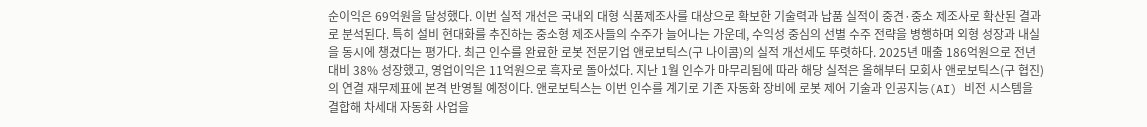순이익은 69억원을 달성했다. 이번 실적 개선은 국내외 대형 식품제조사를 대상으로 확보한 기술력과 납품 실적이 중견·중소 제조사로 확산된 결과로 분석된다. 특히 설비 현대화를 추진하는 중소형 제조사들의 수주가 늘어나는 가운데, 수익성 중심의 선별 수주 전략을 병행하며 외형 성장과 내실을 동시에 챙겼다는 평가다. 최근 인수를 완료한 로봇 전문기업 앤로보틱스(구 나이콤)의 실적 개선세도 뚜렷하다. 2025년 매출 186억원으로 전년대비 38% 성장했고, 영업이익은 11억원으로 흑자로 돌아섰다. 지난 1월 인수가 마무리됨에 따라 해당 실적은 올해부터 모회사 앤로보틱스(구 협진)의 연결 재무제표에 본격 반영될 예정이다. 앤로보틱스는 이번 인수를 계기로 기존 자동화 장비에 로봇 제어 기술과 인공지능(AI) 비전 시스템을 결합해 차세대 자동화 사업을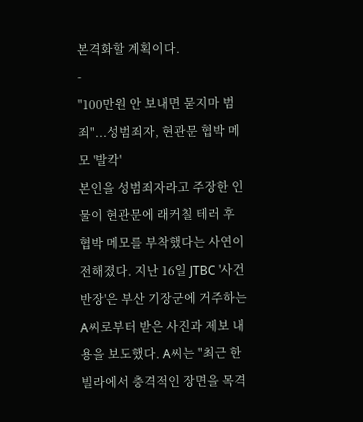본격화할 계획이다.
-
"100만원 안 보내면 묻지마 범죄"...성범죄자, 현관문 협박 메모 '발칵'
본인을 성범죄자라고 주장한 인물이 현관문에 래커칠 테러 후 협박 메모를 부착했다는 사연이 전해졌다. 지난 16일 JTBC '사건반장'은 부산 기장군에 거주하는 A씨로부터 받은 사진과 제보 내용을 보도했다. A씨는 "최근 한 빌라에서 충격적인 장면을 목격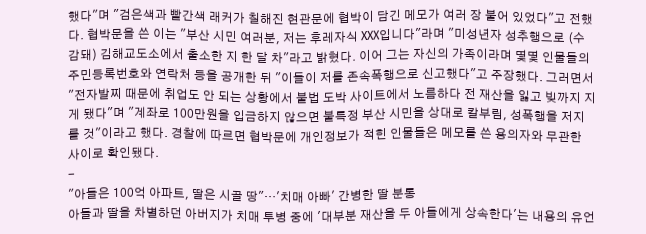했다"며 "검은색과 빨간색 래커가 칠해진 현관문에 협박이 담긴 메모가 여러 장 붙어 있었다"고 전했다. 협박문을 쓴 이는 "부산 시민 여러분, 저는 후레자식 XXX입니다"라며 "미성년자 성추행으로 (수감돼) 김해교도소에서 출소한 지 한 달 차"라고 밝혔다. 이어 그는 자신의 가족이라며 몇몇 인물들의 주민등록번호와 연락처 등을 공개한 뒤 "이들이 저를 존속폭행으로 신고했다"고 주장했다. 그러면서 "전자발찌 때문에 취업도 안 되는 상황에서 불법 도박 사이트에서 노름하다 전 재산을 잃고 빚까지 지게 됐다"며 "계좌로 100만원을 입금하지 않으면 불특정 부산 시민을 상대로 칼부림, 성폭행을 저지를 것"이라고 했다. 경찰에 따르면 협박문에 개인정보가 적힌 인물들은 메모를 쓴 용의자와 무관한 사이로 확인됐다.
-
"아들은 100억 아파트, 딸은 시골 땅"…'치매 아빠' 간병한 딸 분통
아들과 딸을 차별하던 아버지가 치매 투병 중에 '대부분 재산을 두 아들에게 상속한다'는 내용의 유언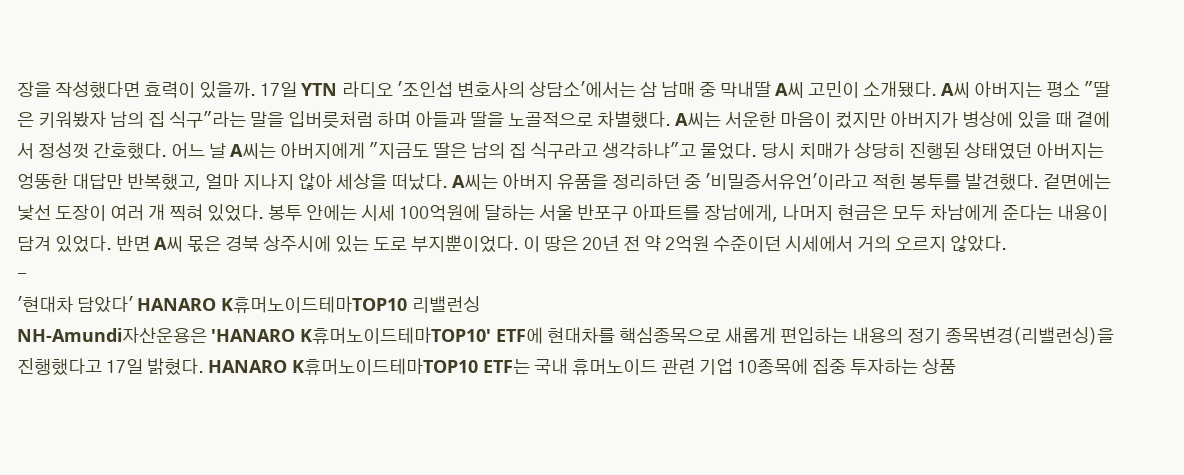장을 작성했다면 효력이 있을까. 17일 YTN 라디오 '조인섭 변호사의 상담소'에서는 삼 남매 중 막내딸 A씨 고민이 소개됐다. A씨 아버지는 평소 "딸은 키워봤자 남의 집 식구"라는 말을 입버릇처럼 하며 아들과 딸을 노골적으로 차별했다. A씨는 서운한 마음이 컸지만 아버지가 병상에 있을 때 곁에서 정성껏 간호했다. 어느 날 A씨는 아버지에게 "지금도 딸은 남의 집 식구라고 생각하냐"고 물었다. 당시 치매가 상당히 진행된 상태였던 아버지는 엉뚱한 대답만 반복했고, 얼마 지나지 않아 세상을 떠났다. A씨는 아버지 유품을 정리하던 중 '비밀증서유언'이라고 적힌 봉투를 발견했다. 겉면에는 낯선 도장이 여러 개 찍혀 있었다. 봉투 안에는 시세 100억원에 달하는 서울 반포구 아파트를 장남에게, 나머지 현금은 모두 차남에게 준다는 내용이 담겨 있었다. 반면 A씨 몫은 경북 상주시에 있는 도로 부지뿐이었다. 이 땅은 20년 전 약 2억원 수준이던 시세에서 거의 오르지 않았다.
-
'현대차 담았다' HANARO K휴머노이드테마TOP10 리밸런싱
NH-Amundi자산운용은 'HANARO K휴머노이드테마TOP10' ETF에 현대차를 핵심종목으로 새롭게 편입하는 내용의 정기 종목변경(리밸런싱)을 진행했다고 17일 밝혔다. HANARO K휴머노이드테마TOP10 ETF는 국내 휴머노이드 관련 기업 10종목에 집중 투자하는 상품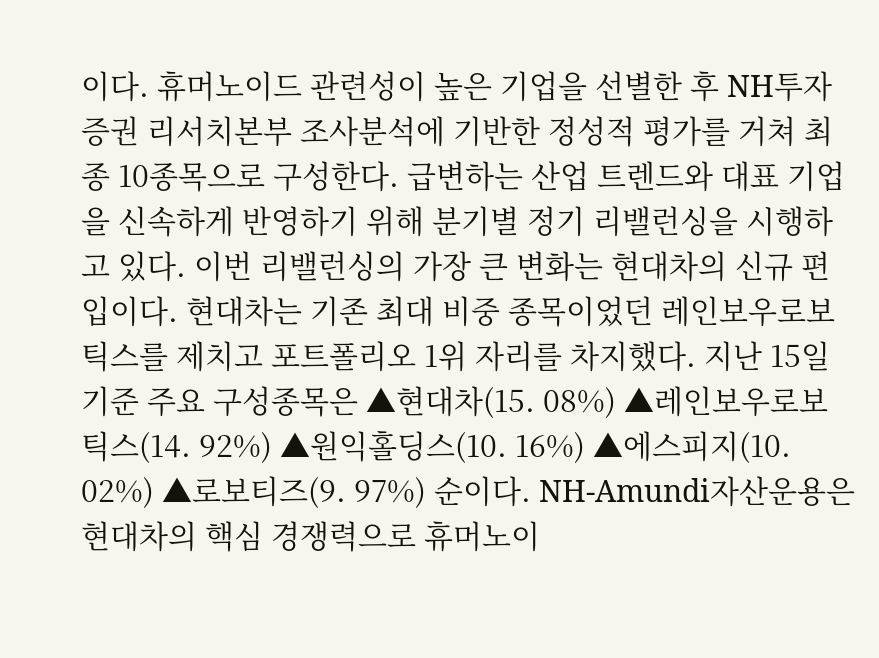이다. 휴머노이드 관련성이 높은 기업을 선별한 후 NH투자증권 리서치본부 조사분석에 기반한 정성적 평가를 거쳐 최종 10종목으로 구성한다. 급변하는 산업 트렌드와 대표 기업을 신속하게 반영하기 위해 분기별 정기 리밸런싱을 시행하고 있다. 이번 리밸런싱의 가장 큰 변화는 현대차의 신규 편입이다. 현대차는 기존 최대 비중 종목이었던 레인보우로보틱스를 제치고 포트폴리오 1위 자리를 차지했다. 지난 15일 기준 주요 구성종목은 ▲현대차(15. 08%) ▲레인보우로보틱스(14. 92%) ▲원익홀딩스(10. 16%) ▲에스피지(10. 02%) ▲로보티즈(9. 97%) 순이다. NH-Amundi자산운용은 현대차의 핵심 경쟁력으로 휴머노이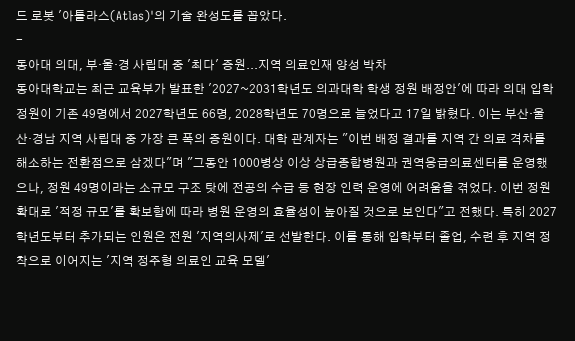드 로봇 '아틀라스(Atlas)'의 기술 완성도를 꼽았다.
-
동아대 의대, 부·울·경 사립대 중 '최다' 증원...지역 의료인재 양성 박차
동아대학교는 최근 교육부가 발표한 '2027~2031학년도 의과대학 학생 정원 배정안'에 따라 의대 입학 정원이 기존 49명에서 2027학년도 66명, 2028학년도 70명으로 늘었다고 17일 밝혔다. 이는 부산·울산·경남 지역 사립대 중 가장 큰 폭의 증원이다. 대학 관계자는 "이번 배정 결과를 지역 간 의료 격차를 해소하는 전환점으로 삼겠다"며 "그동안 1000병상 이상 상급종합병원과 권역응급의료센터를 운영했으나, 정원 49명이라는 소규모 구조 탓에 전공의 수급 등 현장 인력 운영에 어려움을 겪었다. 이번 정원 확대로 '적정 규모'를 확보함에 따라 병원 운영의 효율성이 높아질 것으로 보인다"고 전했다. 특히 2027학년도부터 추가되는 인원은 전원 '지역의사제'로 선발한다. 이를 통해 입학부터 졸업, 수련 후 지역 정착으로 이어지는 '지역 정주형 의료인 교육 모델'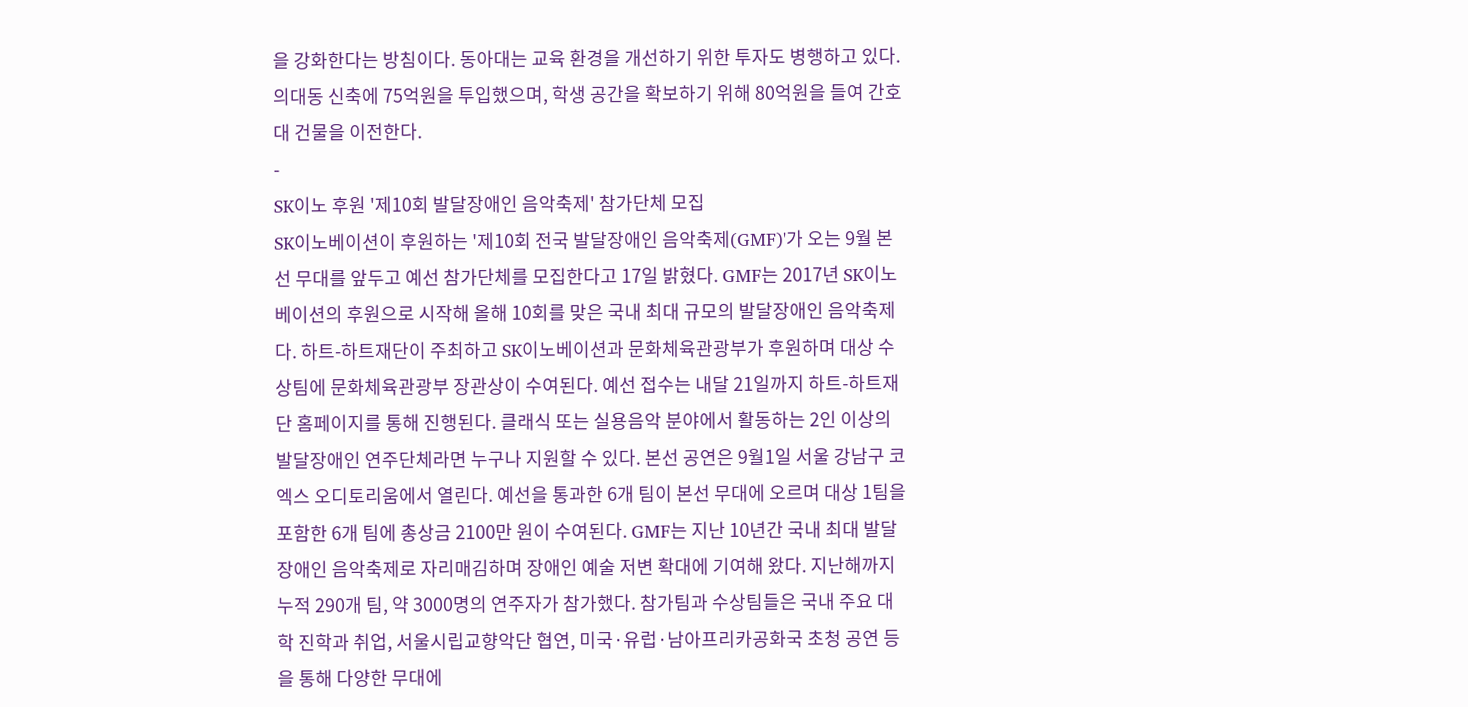을 강화한다는 방침이다. 동아대는 교육 환경을 개선하기 위한 투자도 병행하고 있다. 의대동 신축에 75억원을 투입했으며, 학생 공간을 확보하기 위해 80억원을 들여 간호대 건물을 이전한다.
-
SK이노 후원 '제10회 발달장애인 음악축제' 참가단체 모집
SK이노베이션이 후원하는 '제10회 전국 발달장애인 음악축제(GMF)'가 오는 9월 본선 무대를 앞두고 예선 참가단체를 모집한다고 17일 밝혔다. GMF는 2017년 SK이노베이션의 후원으로 시작해 올해 10회를 맞은 국내 최대 규모의 발달장애인 음악축제다. 하트-하트재단이 주최하고 SK이노베이션과 문화체육관광부가 후원하며 대상 수상팀에 문화체육관광부 장관상이 수여된다. 예선 접수는 내달 21일까지 하트-하트재단 홈페이지를 통해 진행된다. 클래식 또는 실용음악 분야에서 활동하는 2인 이상의 발달장애인 연주단체라면 누구나 지원할 수 있다. 본선 공연은 9월1일 서울 강남구 코엑스 오디토리움에서 열린다. 예선을 통과한 6개 팀이 본선 무대에 오르며 대상 1팀을 포함한 6개 팀에 총상금 2100만 원이 수여된다. GMF는 지난 10년간 국내 최대 발달장애인 음악축제로 자리매김하며 장애인 예술 저변 확대에 기여해 왔다. 지난해까지 누적 290개 팀, 약 3000명의 연주자가 참가했다. 참가팀과 수상팀들은 국내 주요 대학 진학과 취업, 서울시립교향악단 협연, 미국·유럽·남아프리카공화국 초청 공연 등을 통해 다양한 무대에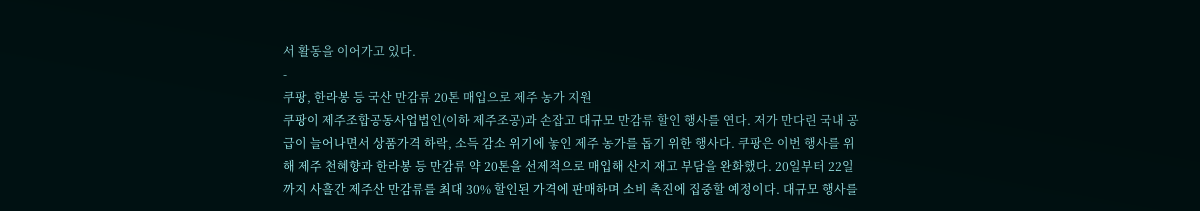서 활동을 이어가고 있다.
-
쿠팡, 한라봉 등 국산 만감류 20톤 매입으로 제주 농가 지원
쿠팡이 제주조합공동사업법인(이하 제주조공)과 손잡고 대규모 만감류 할인 행사를 연다. 저가 만다린 국내 공급이 늘어나면서 상품가격 하락, 소득 감소 위기에 놓인 제주 농가를 돕기 위한 행사다. 쿠팡은 이번 행사를 위해 제주 천혜향과 한라봉 등 만감류 약 20톤을 선제적으로 매입해 산지 재고 부담을 완화했다. 20일부터 22일까지 사흘간 제주산 만감류를 최대 30% 할인된 가격에 판매하며 소비 촉진에 집중할 예정이다. 대규모 행사를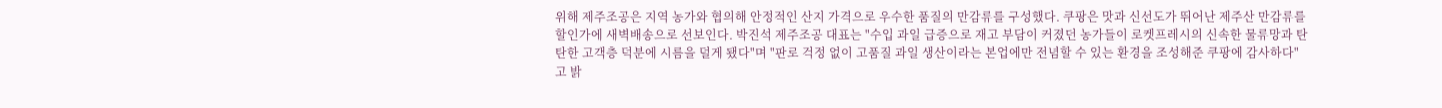위해 제주조공은 지역 농가와 협의해 안정적인 산지 가격으로 우수한 품질의 만감류를 구성했다. 쿠팡은 맛과 신선도가 뛰어난 제주산 만감류를 할인가에 새벽배송으로 선보인다. 박진석 제주조공 대표는 "수입 과일 급증으로 재고 부담이 커졌던 농가들이 로켓프레시의 신속한 물류망과 탄탄한 고객층 덕분에 시름을 덜게 됐다"며 "판로 걱정 없이 고품질 과일 생산이라는 본업에만 전념할 수 있는 환경을 조성해준 쿠팡에 감사하다"고 밝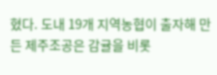혔다. 도내 19개 지역농협이 출자해 만든 제주조공은 감귤을 비롯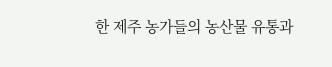한 제주 농가들의 농산물 유통과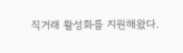직거래 활성화를 지원해왔다.